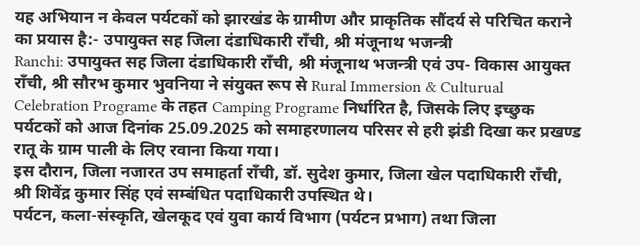यह अभियान न केवल पर्यटकों को झारखंड के ग्रामीण और प्राकृतिक सौंदर्य से परिचित कराने का प्रयास है:- उपायुक्त सह जिला दंडाधिकारी राँची, श्री मंजूनाथ भजन्त्री
Ranchi: उपायुक्त सह जिला दंडाधिकारी राँची, श्री मंजूनाथ भजन्त्री एवं उप- विकास आयुक्त राँची, श्री सौरभ कुमार भुवनिया ने संयुक्त रूप से Rural Immersion & Culturual Celebration Programe के तहत Camping Programe निर्धारित है, जिसके लिए इच्छुक पर्यटकों को आज दिनांक 25.09.2025 को समाहरणालय परिसर से हरी झंडी दिखा कर प्रखण्ड रातू के ग्राम पाली के लिए रवाना किया गया।
इस दौरान, जिला नजारत उप समाहर्ता राँची, डॉ. सुदेश कुमार, जिला खेल पदाधिकारी राँची, श्री शिवेंद्र कुमार सिंह एवं सम्बंधित पदाधिकारी उपस्थित थे।
पर्यटन, कला-संस्कृति, खेलकूद एवं युवा कार्य विभाग (पर्यटन प्रभाग) तथा जिला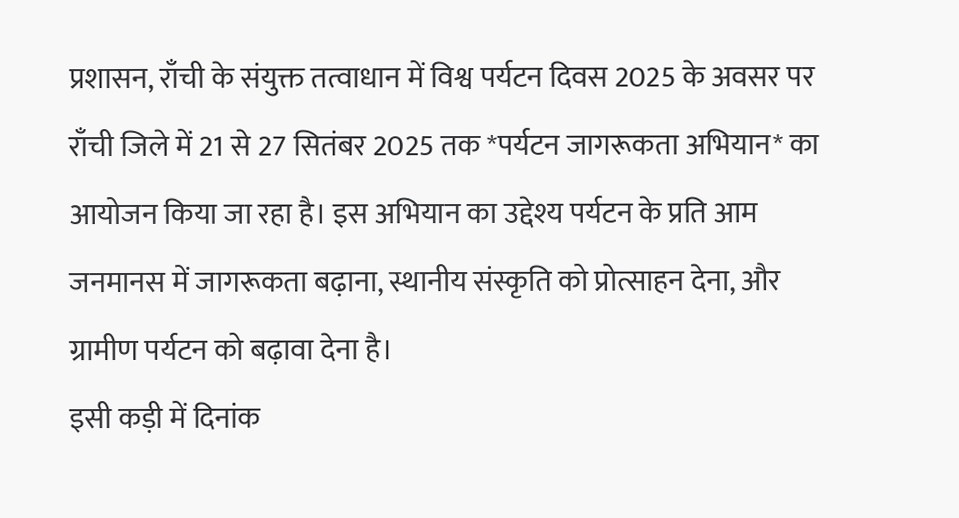प्रशासन, राँची के संयुक्त तत्वाधान में विश्व पर्यटन दिवस 2025 के अवसर पर राँची जिले में 21 से 27 सितंबर 2025 तक *पर्यटन जागरूकता अभियान* का आयोजन किया जा रहा है। इस अभियान का उद्देश्य पर्यटन के प्रति आम जनमानस में जागरूकता बढ़ाना, स्थानीय संस्कृति को प्रोत्साहन देना, और ग्रामीण पर्यटन को बढ़ावा देना है।
इसी कड़ी में दिनांक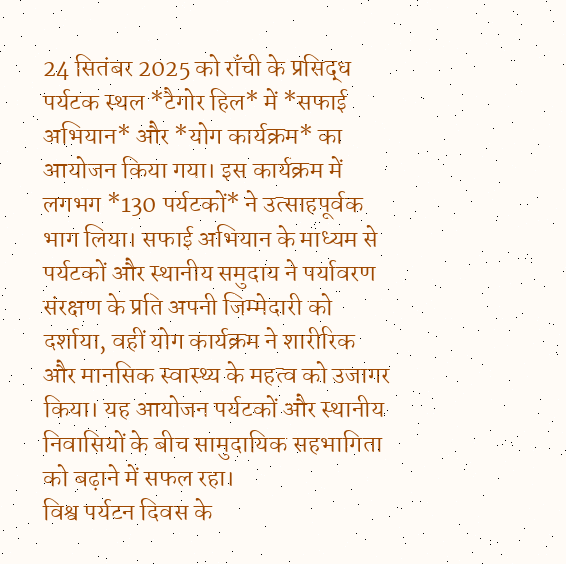24 सितंबर 2025 को राँची के प्रसिद्ध पर्यटक स्थल *टैगोर हिल* में *सफाई अभियान* और *योग कार्यक्रम* का आयोजन किया गया। इस कार्यक्रम में लगभग *130 पर्यटकों* ने उत्साहपूर्वक भाग लिया। सफाई अभियान के माध्यम से पर्यटकों और स्थानीय समुदाय ने पर्यावरण संरक्षण के प्रति अपनी जिम्मेदारी को दर्शाया, वहीं योग कार्यक्रम ने शारीरिक और मानसिक स्वास्थ्य के महत्व को उजागर किया। यह आयोजन पर्यटकों और स्थानीय निवासियों के बीच सामुदायिक सहभागिता को बढ़ाने में सफल रहा।
विश्व पर्यटन दिवस के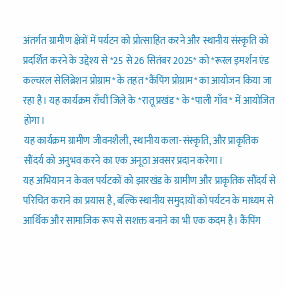अंतर्गत ग्रामीण क्षेत्रों में पर्यटन को प्रोत्साहित करने और स्थानीय संस्कृति को प्रदर्शित करने के उद्देश्य से *25 से 26 सितंबर 2025* को *रूरल इमर्शन एंड कल्चरल सेलिब्रेशन प्रोग्राम* के तहत *कैंपिंग प्रोग्राम* का आयोजन किया जा रहा है। यह कार्यक्रम राँची जिले के *रातू प्रखंड* के *पाली गाँव* में आयोजित होगा।
यह कार्यक्रम ग्रामीण जीवनशैली, स्थानीय कला-संस्कृति, और प्राकृतिक सौंदर्य को अनुभव करने का एक अनूठा अवसर प्रदान करेगा।
यह अभियान न केवल पर्यटकों को झारखंड के ग्रामीण और प्राकृतिक सौंदर्य से परिचित कराने का प्रयास है, बल्कि स्थानीय समुदायों को पर्यटन के माध्यम से आर्थिक और सामाजिक रूप से सशक्त बनाने का भी एक कदम है। कैंपिंग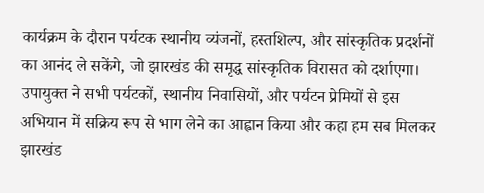कार्यक्रम के दौरान पर्यटक स्थानीय व्यंजनों, हस्तशिल्प, और सांस्कृतिक प्रदर्शनों का आनंद ले सकेंगे, जो झारखंड की समृद्ध सांस्कृतिक विरासत को दर्शाएगा।
उपायुक्त ने सभी पर्यटकों, स्थानीय निवासियों, और पर्यटन प्रेमियों से इस अभियान में सक्रिय रूप से भाग लेने का आह्वान किया और कहा हम सब मिलकर झारखंड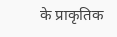के प्राकृतिक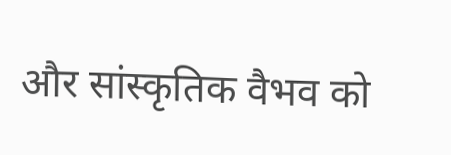और सांस्कृतिक वैभव को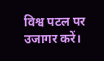विश्व पटल पर उजागर करें।